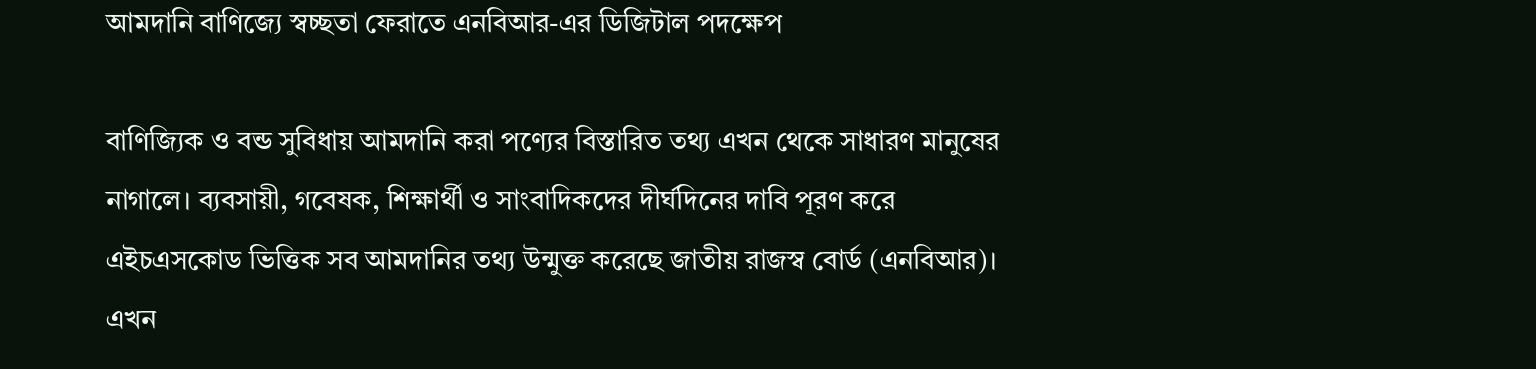আমদানি বাণিজ্যে স্বচ্ছতা ফেরাতে এনবিআর-এর ডিজিটাল পদক্ষেপ

বাণিজ্যিক ও বন্ড সুবিধায় আমদানি করা পণ্যের বিস্তারিত তথ্য এখন থেকে সাধারণ মানুষের নাগালে। ব্যবসায়ী, গবেষক, শিক্ষার্থী ও সাংবাদিকদের দীর্ঘদিনের দাবি পূরণ করে এইচএসকোড ভিত্তিক সব আমদানির তথ্য উন্মুক্ত করেছে জাতীয় রাজস্ব বোর্ড (এনবিআর)। এখন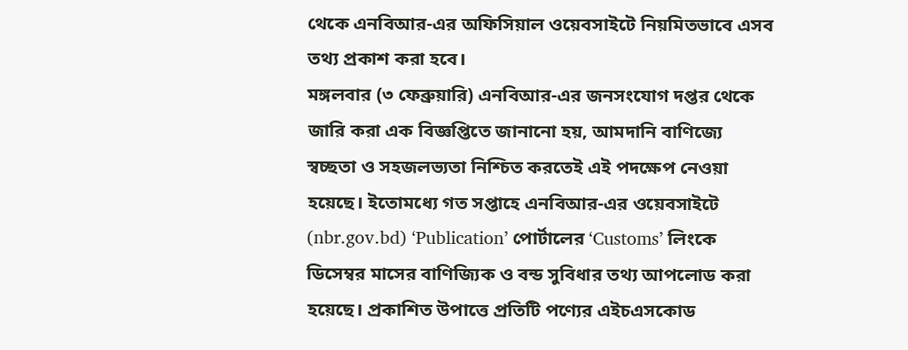থেকে এনবিআর-এর অফিসিয়াল ওয়েবসাইটে নিয়মিতভাবে এসব তথ্য প্রকাশ করা হবে।
মঙ্গলবার (৩ ফেব্রুয়ারি) এনবিআর-এর জনসংযোগ দপ্তর থেকে জারি করা এক বিজ্ঞপ্তিতে জানানো হয়, আমদানি বাণিজ্যে স্বচ্ছতা ও সহজলভ্যতা নিশ্চিত করতেই এই পদক্ষেপ নেওয়া হয়েছে। ইতোমধ্যে গত সপ্তাহে এনবিআর-এর ওয়েবসাইটে (nbr.gov.bd) ‘Publication’ পোর্টালের ‘Customs’ লিংকে ডিসেম্বর মাসের বাণিজ্যিক ও বন্ড সুবিধার তথ্য আপলোড করা হয়েছে। প্রকাশিত উপাত্তে প্রতিটি পণ্যের এইচএসকোড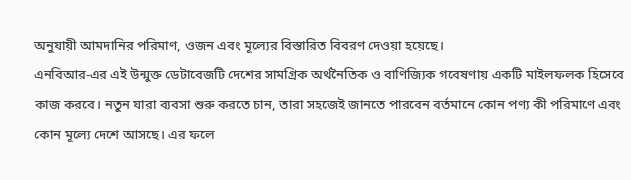অনুযায়ী আমদানির পরিমাণ, ওজন এবং মূল্যের বিস্তারিত বিবরণ দেওয়া হয়েছে।
এনবিআর-এর এই উন্মুক্ত ডেটাবেজটি দেশের সামগ্রিক অর্থনৈতিক ও বাণিজ্যিক গবেষণায় একটি মাইলফলক হিসেবে কাজ করবে। নতুন যারা ব্যবসা শুরু করতে চান, তারা সহজেই জানতে পারবেন বর্তমানে কোন পণ্য কী পরিমাণে এবং কোন মূল্যে দেশে আসছে। এর ফলে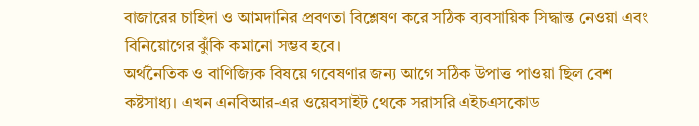বাজারের চাহিদা ও আমদানির প্রবণতা বিশ্লেষণ করে সঠিক ব্যবসায়িক সিদ্ধান্ত নেওয়া এবং বিনিয়োগের ঝুঁকি কমানো সম্ভব হবে।
অর্থনৈতিক ও বাণিজ্যিক বিষয়ে গবেষণার জন্য আগে সঠিক উপাত্ত পাওয়া ছিল বেশ কষ্টসাধ্য। এখন এনবিআর-এর ওয়েবসাইট থেকে সরাসরি এইচএসকোড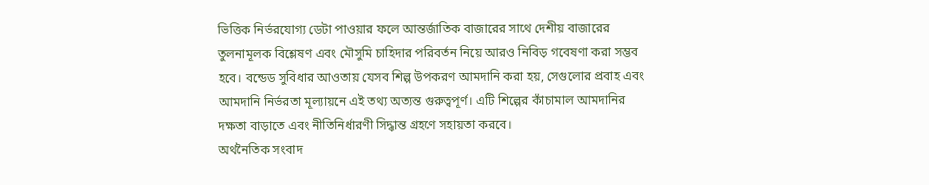ভিত্তিক নির্ভরযোগ্য ডেটা পাওয়ার ফলে আন্তর্জাতিক বাজারের সাথে দেশীয় বাজারের তুলনামূলক বিশ্লেষণ এবং মৌসুমি চাহিদার পরিবর্তন নিয়ে আরও নিবিড় গবেষণা করা সম্ভব হবে। বন্ডেড সুবিধার আওতায় যেসব শিল্প উপকরণ আমদানি করা হয়, সেগুলোর প্রবাহ এবং আমদানি নির্ভরতা মূল্যায়নে এই তথ্য অত্যন্ত গুরুত্বপূর্ণ। এটি শিল্পের কাঁচামাল আমদানির দক্ষতা বাড়াতে এবং নীতিনির্ধারণী সিদ্ধান্ত গ্রহণে সহায়তা করবে।
অর্থনৈতিক সংবাদ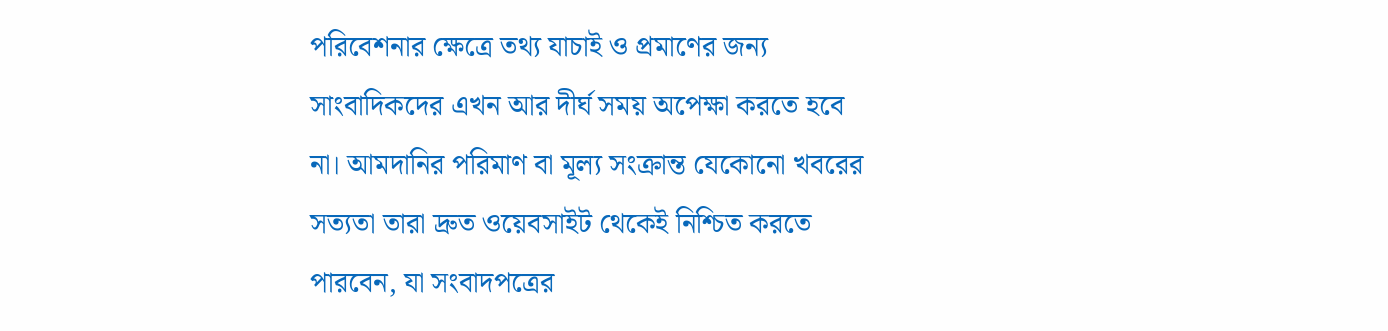পরিবেশনার ক্ষেত্রে তথ্য যাচাই ও প্রমাণের জন্য সাংবাদিকদের এখন আর দীর্ঘ সময় অপেক্ষা করতে হবে না। আমদানির পরিমাণ বা মূল্য সংক্রান্ত যেকোনো খবরের সত্যতা তারা দ্রুত ওয়েবসাইট থেকেই নিশ্চিত করতে পারবেন, যা সংবাদপত্রের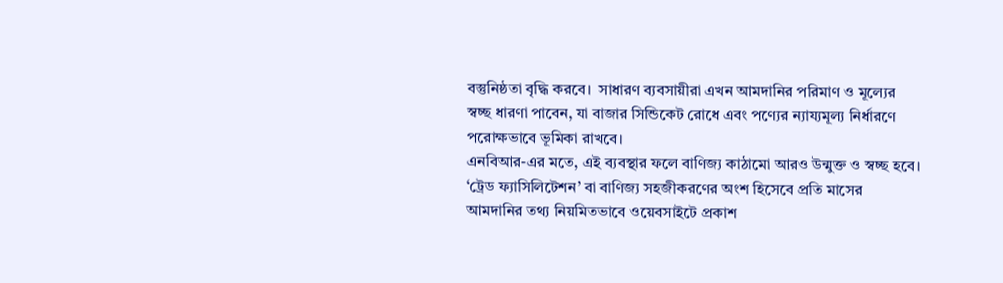বস্তুনিষ্ঠতা বৃদ্ধি করবে।  সাধারণ ব্যবসায়ীরা এখন আমদানির পরিমাণ ও মূল্যের স্বচ্ছ ধারণা পাবেন, যা বাজার সিন্ডিকেট রোধে এবং পণ্যের ন্যায্যমূল্য নির্ধারণে পরোক্ষভাবে ভূমিকা রাখবে।
এনবিআর-এর মতে, এই ব্যবস্থার ফলে বাণিজ্য কাঠামো আরও উন্মুক্ত ও স্বচ্ছ হবে। ‘ট্রেড ফ্যাসিলিটেশন’ বা বাণিজ্য সহজীকরণের অংশ হিসেবে প্রতি মাসের আমদানির তথ্য নিয়মিতভাবে ওয়েবসাইটে প্রকাশ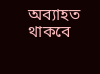অব্যাহত থাকবে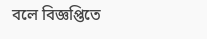বলে বিজ্ঞপ্তিতে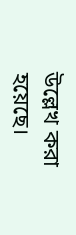উল্লেখ করা হয়েছে।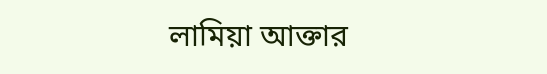লামিয়া আক্তার